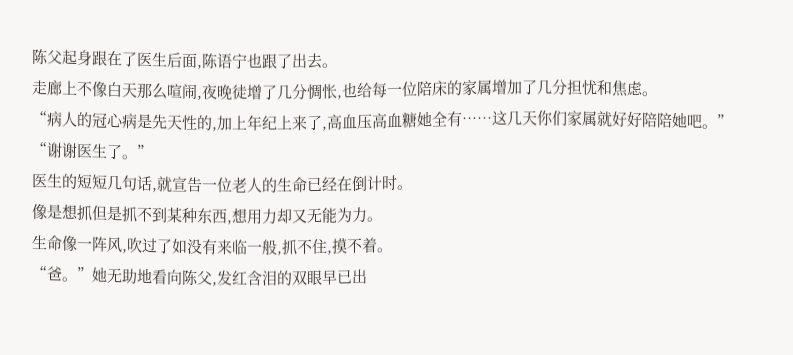陈父起身跟在了医生后面,陈语宁也跟了出去。
走廊上不像白天那么喧闹,夜晚徒增了几分惆怅,也给每一位陪床的家属增加了几分担忧和焦虑。
“病人的冠心病是先天性的,加上年纪上来了,高血压高血糖她全有……这几天你们家属就好好陪陪她吧。”
“谢谢医生了。”
医生的短短几句话,就宣告一位老人的生命已经在倒计时。
像是想抓但是抓不到某种东西,想用力却又无能为力。
生命像一阵风,吹过了如没有来临一般,抓不住,摸不着。
“爸。”她无助地看向陈父,发红含泪的双眼早已出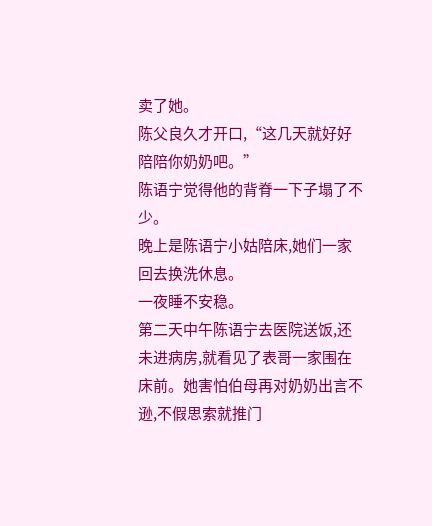卖了她。
陈父良久才开口,“这几天就好好陪陪你奶奶吧。”
陈语宁觉得他的背脊一下子塌了不少。
晚上是陈语宁小姑陪床,她们一家回去换洗休息。
一夜睡不安稳。
第二天中午陈语宁去医院送饭,还未进病房,就看见了表哥一家围在床前。她害怕伯母再对奶奶出言不逊,不假思索就推门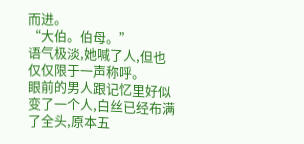而进。
“大伯。伯母。”
语气极淡,她喊了人,但也仅仅限于一声称呼。
眼前的男人跟记忆里好似变了一个人,白丝已经布满了全头,原本五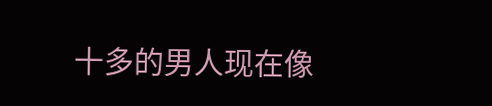十多的男人现在像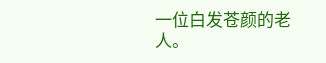一位白发苍颜的老人。